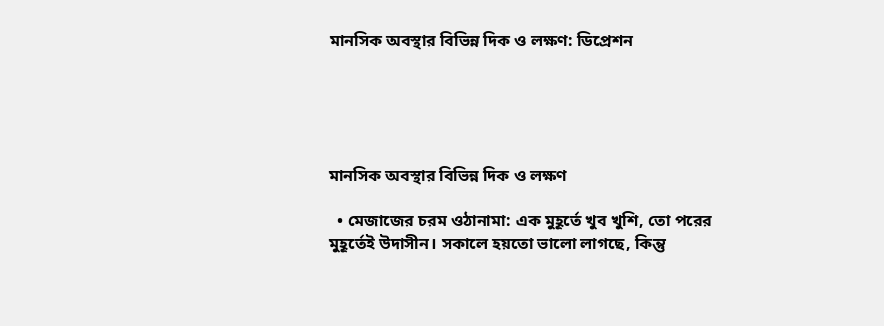মানসিক অবস্থার বিভিন্ন দিক ও লক্ষণ: ডিপ্রেশন





মানসিক অবস্থার বিভিন্ন দিক ও লক্ষণ

  • মেজাজের চরম ওঠানামা: এক মুহূর্তে খুব খুশি, তো পরের মুহূর্তেই উদাসীন। সকালে হয়তো ভালো লাগছে, কিন্তু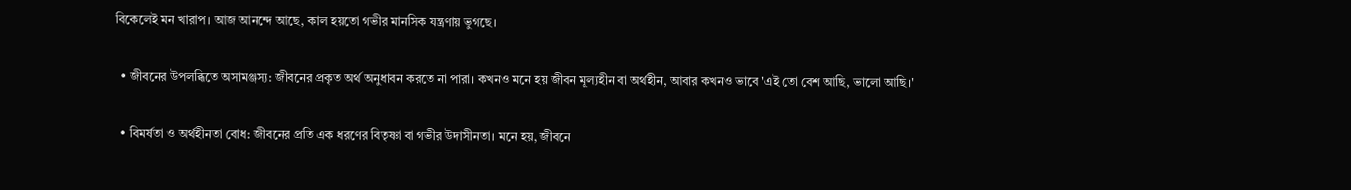বিকেলেই মন খারাপ। আজ আনন্দে আছে, কাল হয়তো গভীর মানসিক যন্ত্রণায় ভুগছে।

  • জীবনের উপলব্ধিতে অসামঞ্জস্য: জীবনের প্রকৃত অর্থ অনুধাবন করতে না পারা। কখনও মনে হয় জীবন মূল্যহীন বা অর্থহীন, আবার কখনও ভাবে 'এই তো বেশ আছি, ভালো আছি।'

  • বিমর্ষতা ও অর্থহীনতা বোধ: জীবনের প্রতি এক ধরণের বিতৃষ্ণা বা গভীর উদাসীনতা। মনে হয়, জীবনে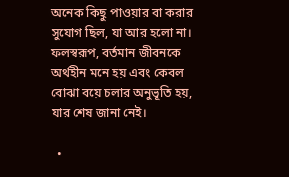অনেক কিছু পাওয়ার বা করার সুযোগ ছিল, যা আর হলো না। ফলস্বরূপ, বর্তমান জীবনকে অর্থহীন মনে হয় এবং কেবল বোঝা বয়ে চলার অনুভূতি হয়, যার শেষ জানা নেই।

  •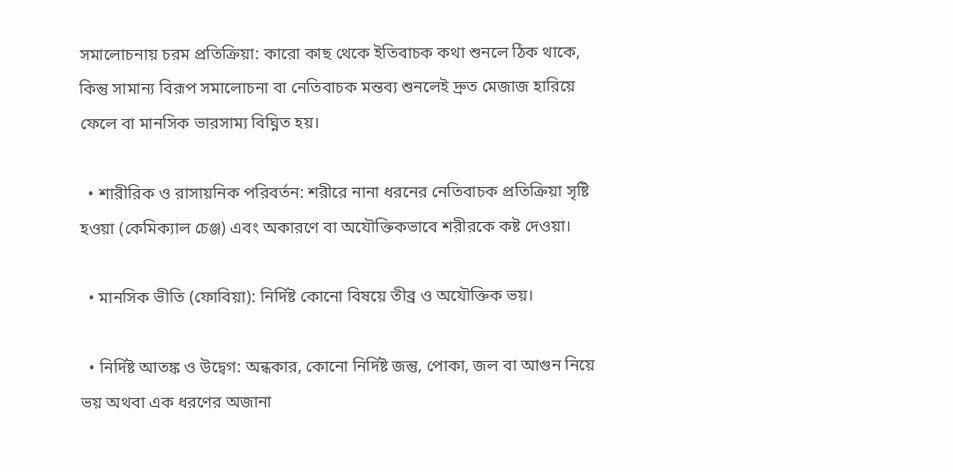সমালোচনায় চরম প্রতিক্রিয়া: কারো কাছ থেকে ইতিবাচক কথা শুনলে ঠিক থাকে, কিন্তু সামান্য বিরূপ সমালোচনা বা নেতিবাচক মন্তব্য শুনলেই দ্রুত মেজাজ হারিয়ে ফেলে বা মানসিক ভারসাম্য বিঘ্নিত হয়।

  • শারীরিক ও রাসায়নিক পরিবর্তন: শরীরে নানা ধরনের নেতিবাচক প্রতিক্রিয়া সৃষ্টি হওয়া (কেমিক্যাল চেঞ্জ) এবং অকারণে বা অযৌক্তিকভাবে শরীরকে কষ্ট দেওয়া।

  • মানসিক ভীতি (ফোবিয়া): নির্দিষ্ট কোনো বিষয়ে তীব্র ও অযৌক্তিক ভয়।

  • নির্দিষ্ট আতঙ্ক ও উদ্বেগ: অন্ধকার, কোনো নির্দিষ্ট জন্তু, পোকা, জল বা আগুন নিয়ে ভয় অথবা এক ধরণের অজানা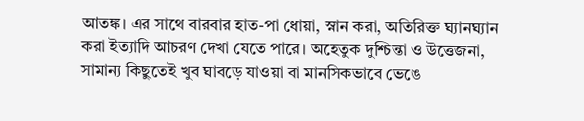আতঙ্ক। এর সাথে বারবার হাত-পা ধোয়া, স্নান করা, অতিরিক্ত ঘ্যানঘ্যান করা ইত্যাদি আচরণ দেখা যেতে পারে। অহেতুক দুশ্চিন্তা ও উত্তেজনা, সামান্য কিছুতেই খুব ঘাবড়ে যাওয়া বা মানসিকভাবে ভেঙে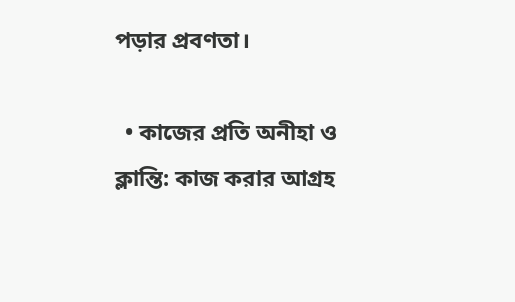পড়ার প্রবণতা।

  • কাজের প্রতি অনীহা ও ক্লান্তি: কাজ করার আগ্রহ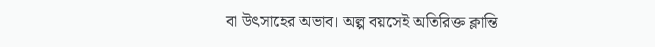বা উৎসাহের অভাব। অল্প বয়সেই অতিরিক্ত ক্লান্তি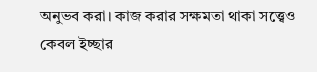অনুভব করা। কাজ করার সক্ষমতা থাকা সত্ত্বেও কেবল ইচ্ছার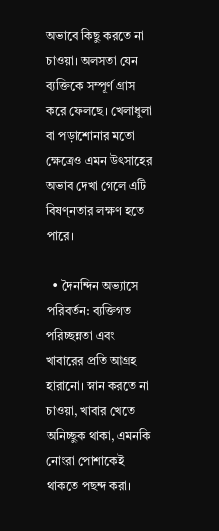অভাবে কিছু করতে না চাওয়া। অলসতা যেন ব্যক্তিকে সম্পূর্ণ গ্রাস করে ফেলছে। খেলাধুলা বা পড়াশোনার মতো ক্ষেত্রেও এমন উৎসাহের অভাব দেখা গেলে এটি বিষণ্নতার লক্ষণ হতে পারে।

  • দৈনন্দিন অভ্যাসে পরিবর্তন: ব্যক্তিগত পরিচ্ছন্নতা এবং খাবারের প্রতি আগ্রহ হারানো। স্নান করতে না চাওয়া, খাবার খেতে অনিচ্ছুক থাকা, এমনকি নোংরা পোশাকেই থাকতে পছন্দ করা।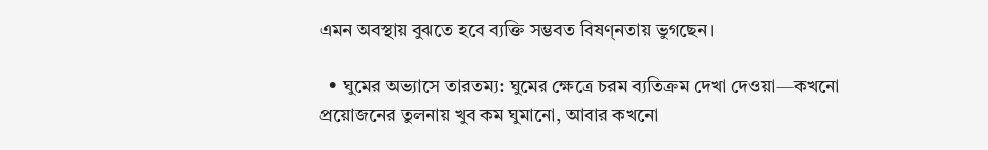এমন অবস্থায় বুঝতে হবে ব্যক্তি সম্ভবত বিষণ্নতায় ভুগছেন।

  • ঘুমের অভ্যাসে তারতম্য: ঘুমের ক্ষেত্রে চরম ব্যতিক্রম দেখা দেওয়া—কখনো প্রয়োজনের তুলনায় খুব কম ঘুমানো, আবার কখনো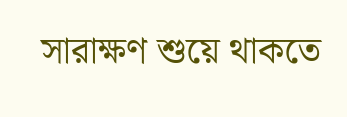সারাক্ষণ শুয়ে থাকতে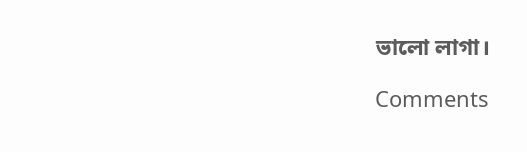ভালো লাগা।

Comments